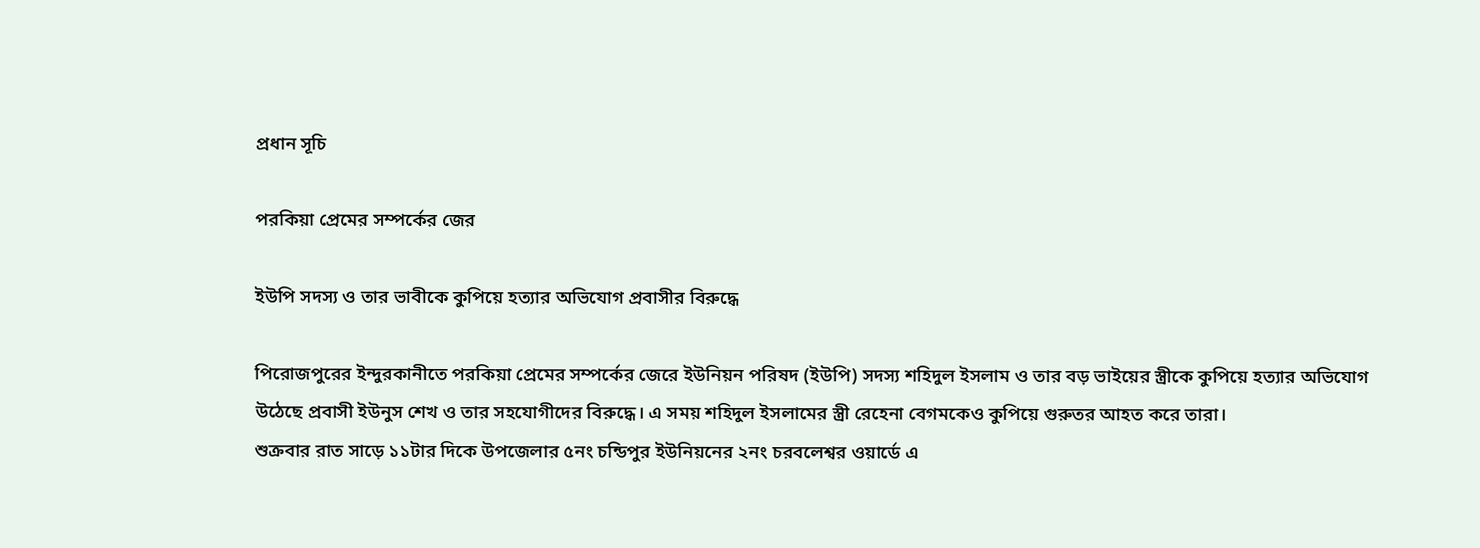প্রধান সূচি

পরকিয়া প্রেমের সম্পর্কের জের

ইউপি সদস্য ও তার ভাবীকে কুপিয়ে হত্যার অভিযোগ প্রবাসীর বিরুদ্ধে

পিরোজপুরের ইন্দুরকানীতে পরকিয়া প্রেমের সম্পর্কের জেরে ইউনিয়ন পরিষদ (ইউপি) সদস্য শহিদুল ইসলাম ও তার বড় ভাইয়ের স্ত্রীকে কুপিয়ে হত্যার অভিযোগ উঠেছে প্রবাসী ইউনুস শেখ ও তার সহযোগীদের বিরুদ্ধে। এ সময় শহিদুল ইসলামের স্ত্রী রেহেনা বেগমকেও কুপিয়ে গুরুতর আহত করে তারা।
শুক্রবার রাত সাড়ে ১১টার দিকে উপজেলার ৫নং চন্ডিপুর ইউনিয়নের ২নং চরবলেশ্বর ওয়ার্ডে এ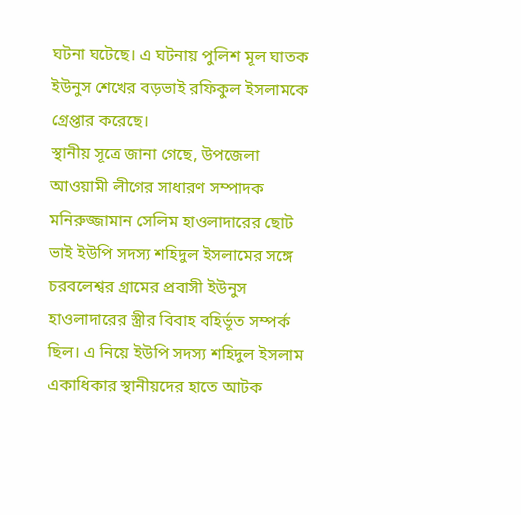ঘটনা ঘটেছে। এ ঘটনায় পুলিশ মূল ঘাতক ইউনুস শেখের বড়ভাই রফিকুল ইসলামকে গ্রেপ্তার করেছে।
স্থানীয় সূত্রে জানা গেছে, উপজেলা আওয়ামী লীগের সাধারণ সম্পাদক মনিরুজ্জামান সেলিম হাওলাদারের ছোট ভাই ইউপি সদস্য শহিদুল ইসলামের সঙ্গে চরবলেশ্বর গ্রামের প্রবাসী ইউনুস হাওলাদারের স্ত্রীর বিবাহ বহির্ভূত সম্পর্ক ছিল। এ নিয়ে ইউপি সদস্য শহিদুল ইসলাম একাধিকার স্থানীয়দের হাতে আটক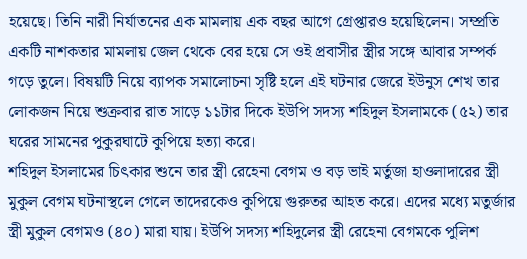হয়েছে। তিনি নারী নির্যাতনের এক মামলায় এক বছর আগে গ্রেপ্তারও হয়েছিলেন। সম্প্রতি একটি নাশকতার মামলায় জেল থেকে বের হয়ে সে ওই প্রবাসীর স্ত্রীর সঙ্গে আবার সম্পর্ক গড়ে তুলে। বিষয়টি নিয়ে ব্যাপক সমালোচনা সৃষ্টি হলে এই ঘটনার জেরে ইউনুস শেখ তার লোকজন নিয়ে শুক্রবার রাত সাড়ে ১১টার দিকে ইউপি সদস্য শহিদুল ইসলামকে (৫২) তার ঘরের সামনের পুকুরঘাটে কুপিয়ে হত্যা করে।
শহিদুল ইসলামের চিৎকার শুনে তার স্ত্রী রেহেনা বেগম ও বড় ভাই মর্তুজা হাওলাদারের স্ত্রী মুকুল বেগম ঘটনাস্থলে গেলে তাদেরকেও কুপিয়ে গুরুতর আহত করে। এদের মধ্যে মতুর্জার স্ত্রী মুকুল বেগমও (৪০) মারা যায়। ইউপি সদস্য শহিদুলের স্ত্রী রেহেনা বেগমকে পুলিশ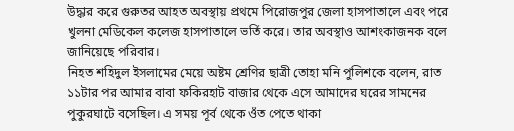উদ্ধার করে গুরুতর আহত অবস্থায় প্রথমে পিরোজপুর জেলা হাসপাতালে এবং পরে খুলনা মেডিকেল কলেজ হাসপাতালে ভর্তি করে। তার অবস্থাও আশংকাজনক বলে জানিয়েছে পরিবার।
নিহত শহিদুল ইসলামের মেয়ে অষ্টম শ্রেণির ছাত্রী তোহা মনি পুলিশকে বলেন, রাত ১১টার পর আমার বাবা ফকিরহাট বাজার থেকে এসে আমাদের ঘরের সামনের পুকুরঘাটে বসেছিল। এ সময় পূর্ব থেকে ওঁত পেতে থাকা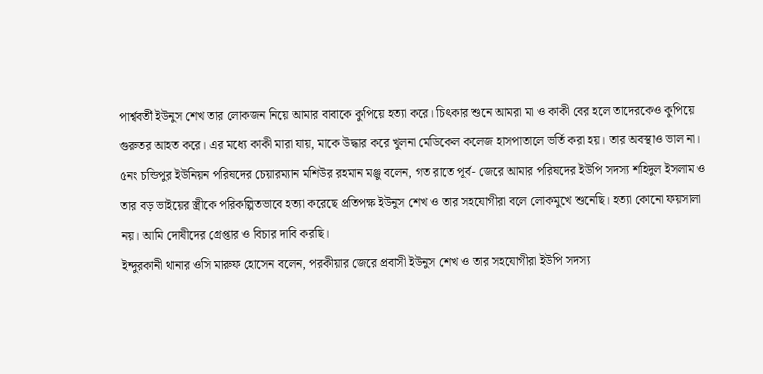পার্শ্ববর্তী ইউনুস শেখ তার লোকজন নিয়ে আমার বাবাকে কুপিয়ে হত্যা করে। চিৎকার শুনে আমরা মা ও কাকী বের হলে তাদেরকেও কুপিয়ে গুরুতর আহত করে। এর মধ্যে কাকী মারা যায়, মাকে উদ্ধার করে খুলনা মেডিকেল কলেজ হাসপাতালে ভর্তি করা হয়। তার অবস্থাও ভাল না।
৫নং চন্ডিপুর ইউনিয়ন পরিষদের চেয়ারম্যান মশিউর রহমান মঞ্জু বলেন, গত রাতে পূর্ব- জেরে আমার পরিষদের ইউপি সদস্য শহিদুল ইসলাম ও তার বড় ভাইয়ের স্ত্রীকে পরিকল্পিতভাবে হত্যা করেছে প্রতিপক্ষ ইউনুস শেখ ও তার সহযোগীরা বলে লোকমুখে শুনেছি। হত্যা কোনো ফয়সালা নয়। আমি দোষীদের গ্রেপ্তার ও বিচার দাবি করছি।
ইন্দুরকানী থানার ওসি মারুফ হোসেন বলেন, পরকীয়ার জেরে প্রবাসী ইউনুস শেখ ও তার সহযোগীরা ইউপি সদস্য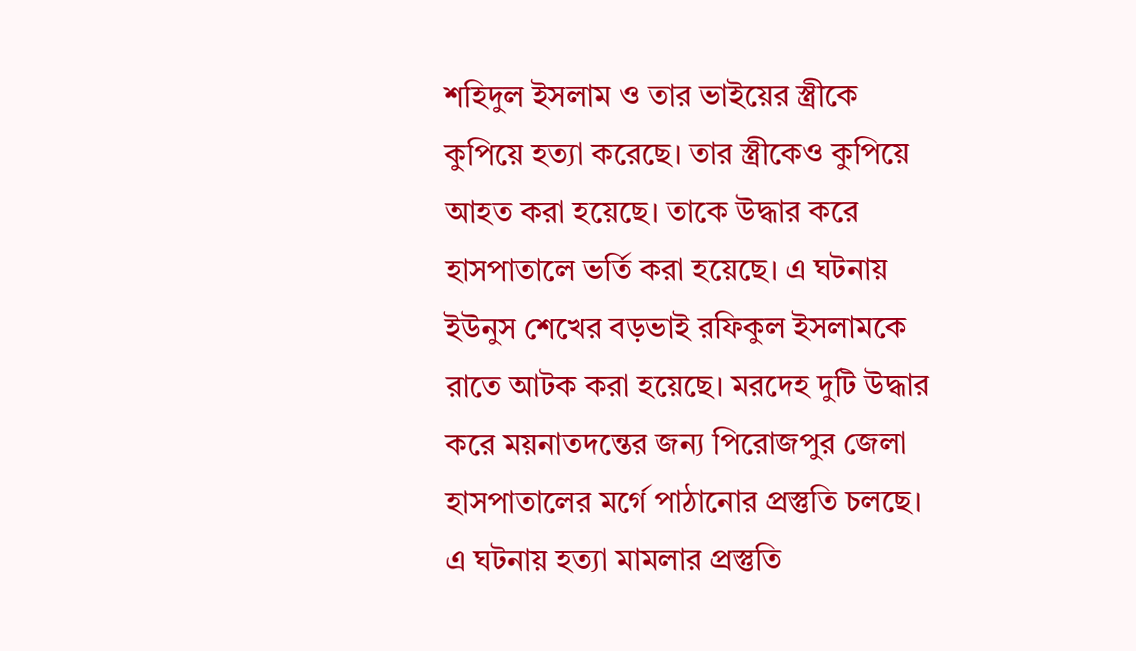শহিদুল ইসলাম ও তার ভাইয়ের স্ত্রীকে কুপিয়ে হত্যা করেছে। তার স্ত্রীকেও কুপিয়ে আহত করা হয়েছে। তাকে উদ্ধার করে হাসপাতালে ভর্তি করা হয়েছে। এ ঘটনায় ইউনুস শেখের বড়ভাই রফিকুল ইসলামকে রাতে আটক করা হয়েছে। মরদেহ দুটি উদ্ধার করে ময়নাতদন্তের জন্য পিরোজপুর জেলা হাসপাতালের মর্গে পাঠানোর প্রস্তুতি চলছে। এ ঘটনায় হত্যা মামলার প্রস্তুতি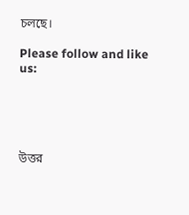চলছে।

Please follow and like us:





উত্তর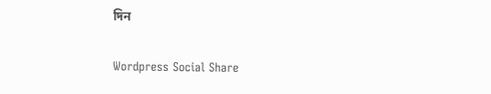দিন

Wordpress Social Share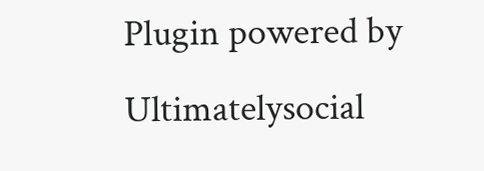Plugin powered by Ultimatelysocial